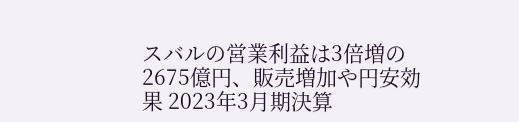スバルの営業利益は3倍増の2675億円、販売増加や円安効果 2023年3月期決算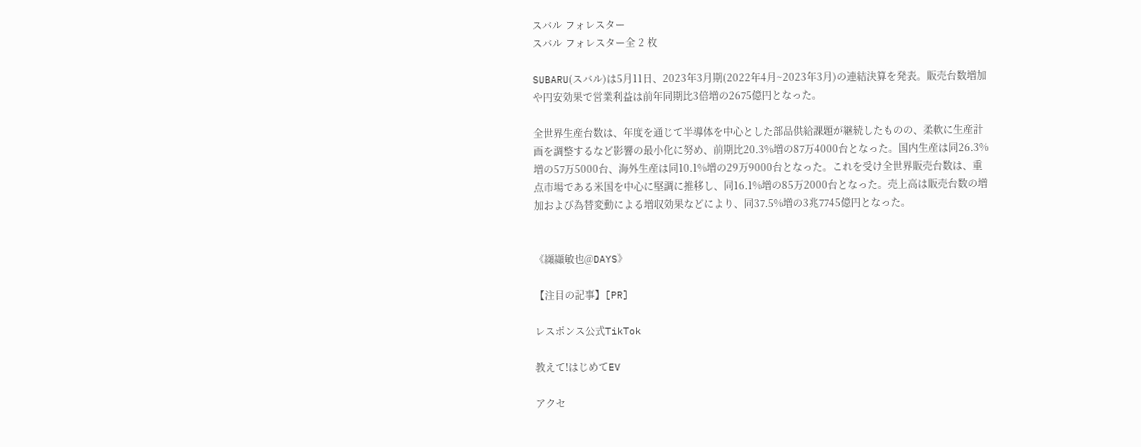スバル フォレスター
スバル フォレスター全 2 枚

SUBARU(スバル)は5月11日、2023年3月期(2022年4月~2023年3月)の連結決算を発表。販売台数増加や円安効果で営業利益は前年同期比3倍増の2675億円となった。

全世界生産台数は、年度を通じて半導体を中心とした部品供給課題が継続したものの、柔軟に生産計画を調整するなど影響の最小化に努め、前期比20.3%増の87万4000台となった。国内生産は同26.3%増の57万5000台、海外生産は同10.1%増の29万9000台となった。これを受け全世界販売台数は、重点市場である米国を中心に堅調に推移し、同16.1%増の85万2000台となった。売上高は販売台数の増加および為替変動による増収効果などにより、同37.5%増の3兆7745億円となった。


《纐纈敏也@DAYS》

【注目の記事】[PR]

レスポンス公式TikTok

教えて!はじめてEV

アクセ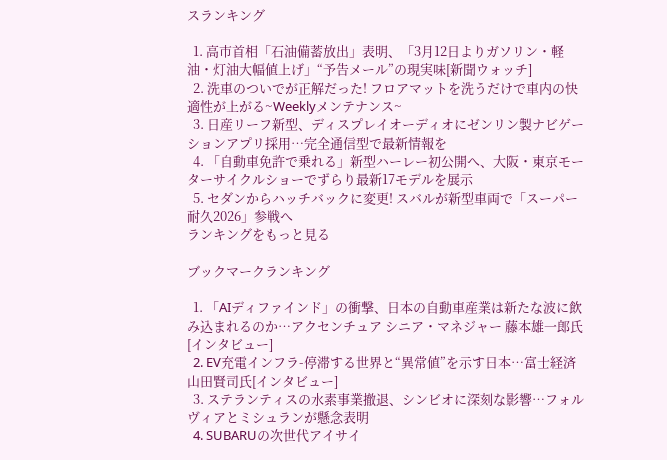スランキング

  1. 高市首相「石油備蓄放出」表明、「3月12日よりガソリン・軽油・灯油大幅値上げ」“予告メール”の現実味[新聞ウォッチ]
  2. 洗車のついでが正解だった! フロアマットを洗うだけで車内の快適性が上がる~Weeklyメンテナンス~
  3. 日産リーフ新型、ディスプレイオーディオにゼンリン製ナビゲーションアプリ採用…完全通信型で最新情報を
  4. 「自動車免許で乗れる」新型ハーレー初公開へ、大阪・東京モーターサイクルショーでずらり最新17モデルを展示
  5. セダンからハッチバックに変更! スバルが新型車両で「スーパー耐久2026」参戦へ
ランキングをもっと見る

ブックマークランキング

  1. 「AIディファインド」の衝撃、日本の自動車産業は新たな波に飲み込まれるのか…アクセンチュア シニア・マネジャー 藤本雄一郎氏[インタビュー]
  2. EV充電インフラ-停滞する世界と“異常値”を示す日本…富士経済 山田賢司氏[インタビュー]
  3. ステランティスの水素事業撤退、シンビオに深刻な影響…フォルヴィアとミシュランが懸念表明
  4. SUBARUの次世代アイサイ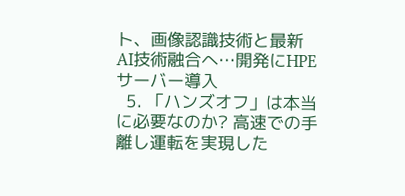ト、画像認識技術と最新AI技術融合へ…開発にHPEサーバー導入
  5. 「ハンズオフ」は本当に必要なのか? 高速での手離し運転を実現した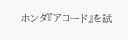ホンダ『アコード』を試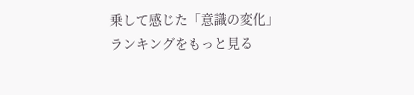乗して感じた「意識の変化」
ランキングをもっと見る